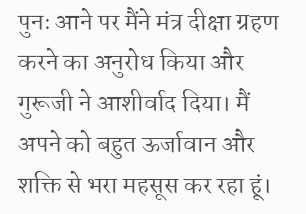पुनः आने पर मैंने मंत्र दीक्षा ग्रहण करने का अनुरोध किया और गुरूजी ने आशीर्वाद दिया। मैं अपने को बहुत ऊर्जावान और शक्ति से भरा महसूस कर रहा हूं।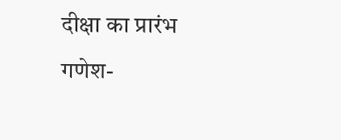दीक्षा का प्रारंभ गणेश-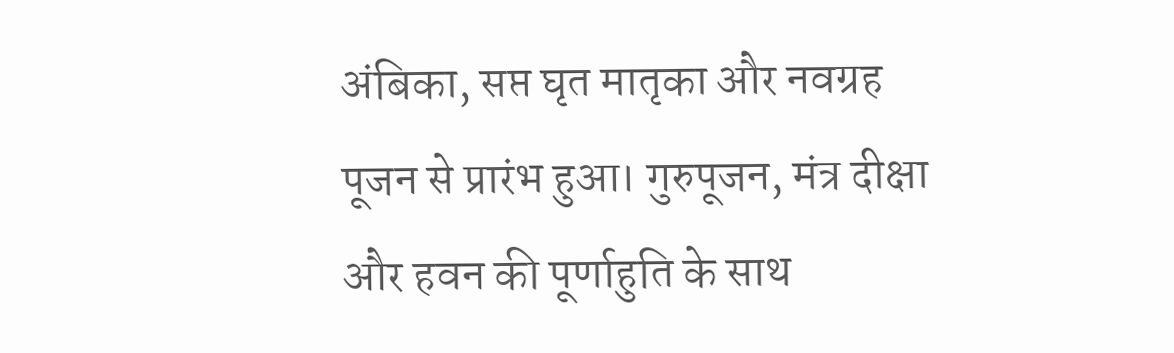अंबिका, सप्त घृत मातृका और नवग्रह पूजन से प्रारंभ हुआ। गुरुपूजन, मंत्र दीक्षा और हवन की पूर्णाहुति के साथ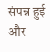संपन्न हुई और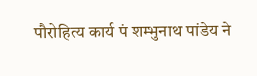पौरोहित्य कार्य पं शम्भुनाथ पांडेय ने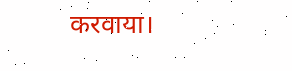करवाया।